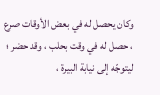وكان يحصل له في بعض الأوقات صرع ، حصل له في وقت بحلب ، وقد حضر ؛ ليتوجّه إلى نيابة البيرة ،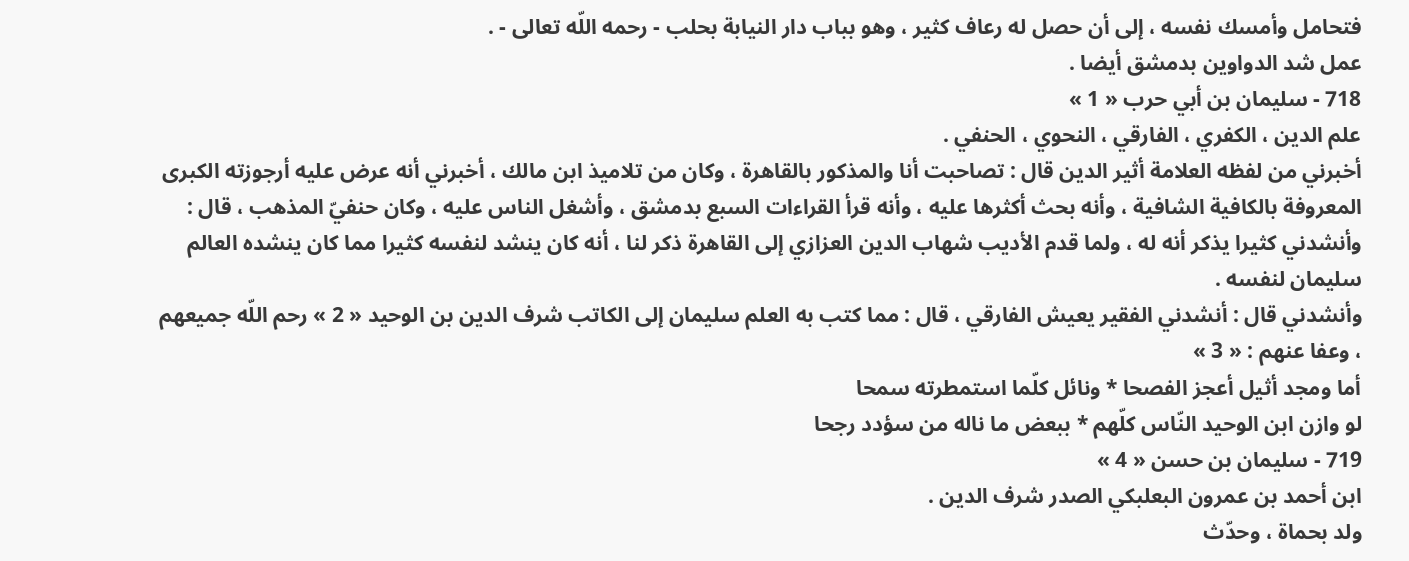فتحامل وأمسك نفسه ، إلى أن حصل له رعاف كثير ، وهو بباب دار النيابة بحلب - رحمه اللّه تعالى - .
عمل شد الدواوين بدمشق أيضا .
718 - سليمان بن أبي حرب « 1 »
علم الدين ، الكفري ، الفارقي ، النحوي ، الحنفي .
أخبرني من لفظه العلامة أثير الدين قال : تصاحبت أنا والمذكور بالقاهرة ، وكان من تلاميذ ابن مالك ، أخبرني أنه عرض عليه أرجوزته الكبرى المعروفة بالكافية الشافية ، وأنه بحث أكثرها عليه ، وأنه قرأ القراءات السبع بدمشق ، وأشغل الناس عليه ، وكان حنفيّ المذهب ، قال : وأنشدني كثيرا يذكر أنه له ، ولما قدم الأديب شهاب الدين العزازي إلى القاهرة ذكر لنا ، أنه كان ينشد لنفسه كثيرا مما كان ينشده العالم سليمان لنفسه .
وأنشدني قال : أنشدني الفقير يعيش الفارقي ، قال : مما كتب به العلم سليمان إلى الكاتب شرف الدين بن الوحيد « 2 » رحم اللّه جميعهم ، وعفا عنهم : « 3 »
أما ومجد أثيل أعجز الفصحا * ونائل كلّما استمطرته سمحا
لو وازن ابن الوحيد النّاس كلّهم * ببعض ما ناله من سؤدد رجحا
719 - سليمان بن حسن « 4 »
ابن أحمد بن عمرون البعلبكي الصدر شرف الدين .
ولد بحماة ، وحدّث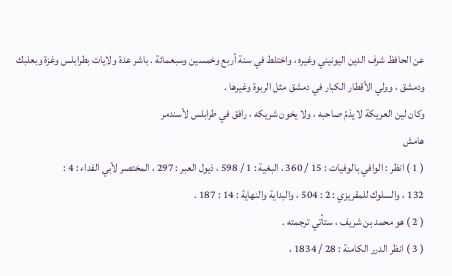عن الحافظ شرف الدين اليونيني وغيره ، واختلط في سنة أربع وخمسين وسبعمائة . باشر عدة ولايات بطرابلس وغزة وبعلبك ودمشق ، وولي الأقطار الكبار في دمشق مثل الربوة وغيرها .
وكان لين العريكة لا يذمّ صاحبه ، ولا يخون شريكه ، رافق في طرابلس لأسندمر
هامش
( 1 ) انظر : الوافي بالوفيات : 15 / 360 ، البغية : 1 / 598 ، ذيول العبر : 297 ، المختصر لأبي الفداء : 4 :
132 ، والسلوك للمقريزي : 2 : 504 ، والبداية والنهاية : 14 : 187 .
( 2 ) هو محمد بن شريف ، ستأتي ترجمته .
( 3 ) انظر الدرر الكامنة : 28 / 1834 ،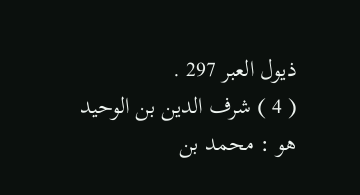ذيول العبر 297 .
( 4 ) شرف الدين بن الوحيد هو : محمد بن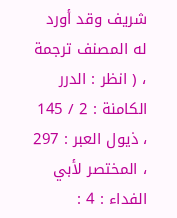شريف وقد أورد له المصنف ترجمة ، ( انظر : الدرر الكامنة : 2 / 145 ، ذيول العبر : 297 ، المختصر لأبي الفداء : 4 :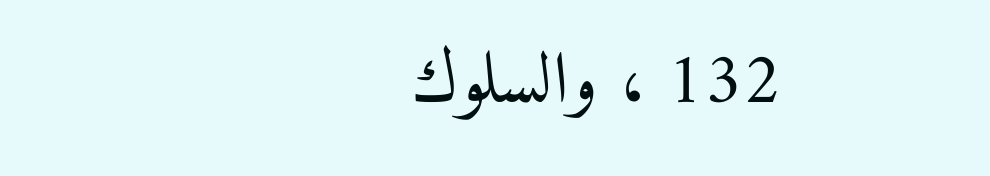132 ، والسلوك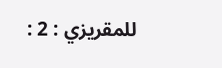للمقريزي : 2 :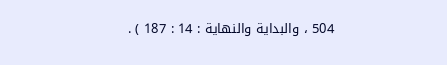504 ، والبداية والنهاية : 14 : 187 ) .